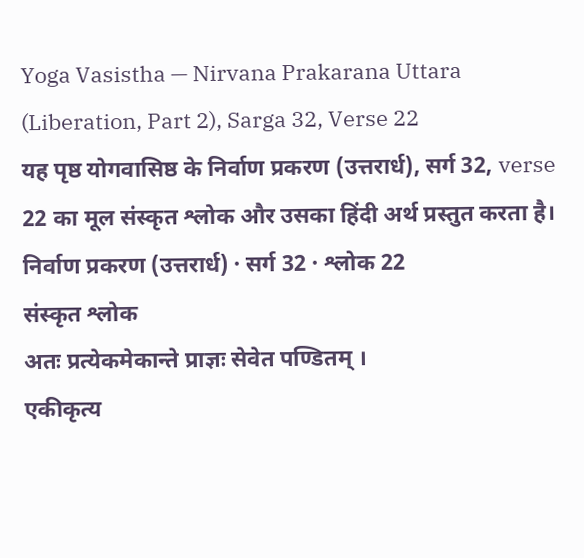Yoga Vasistha — Nirvana Prakarana Uttara (Liberation, Part 2), Sarga 32, Verse 22
यह पृष्ठ योगवासिष्ठ के निर्वाण प्रकरण (उत्तरार्ध), सर्ग 32, verse 22 का मूल संस्कृत श्लोक और उसका हिंदी अर्थ प्रस्तुत करता है।
निर्वाण प्रकरण (उत्तरार्ध) · सर्ग 32 · श्लोक 22
संस्कृत श्लोक
अतः प्रत्येकमेकान्ते प्राज्ञः सेवेत पण्डितम् ।
एकीकृत्य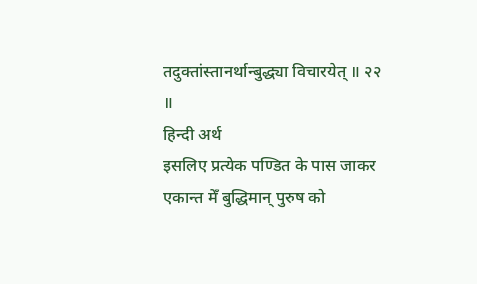तदुक्तांस्तानर्थान्बुद्ध्या विचारयेत् ॥ २२ ॥
हिन्दी अर्थ
इसलिए प्रत्येक पण्डित के पास जाकर एकान्त मेँ बुद्धिमान् पुरुष को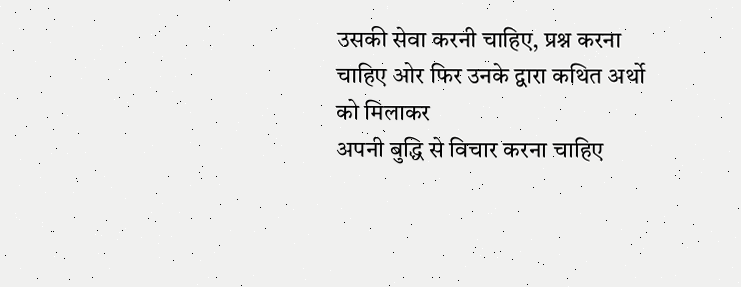उसकी सेवा करनी चाहिए, प्रश्न करना चाहिए ओर फिर उनके द्वारा कथित अर्थो को मिलाकर
अपनी बुद्धि से विचार करना चाहिए